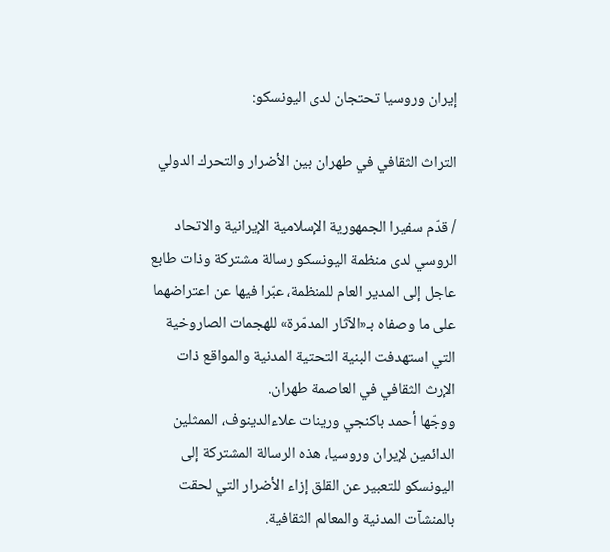إيران وروسيا تحتجان لدى اليونسكو:

التراث الثقافي في طهران بين الأضرار والتحرك الدولي

/ قدّم سفيرا الجمهورية الإسلامية الإيرانية والاتحاد الروسي لدى منظمة اليونسكو رسالة مشتركة وذات طابع عاجل إلى المدير العام للمنظمة، عبّرا فيها عن اعتراضهما على ما وصفاه بـ«الآثار المدمّرة» للهجمات الصاروخية التي استهدفت البنية التحتية المدنية والمواقع ذات الإرث الثقافي في العاصمة طهران.
ووجّها أحمد باكنجي ورینات علاءالدینوف، الممثلين الدائمين لإيران وروسيا، هذه الرسالة المشتركة إلى اليونسكو للتعبير عن القلق إزاء الأضرار التي لحقت بالمنشآت المدنية والمعالم الثقافية.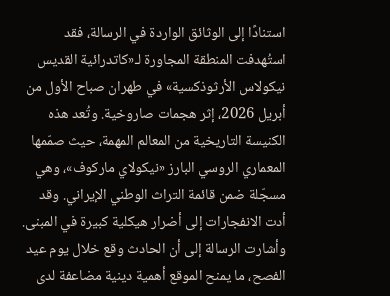استنادًا إلى الوثائق الواردة في الرسالة، فقد استُهدفت المنطقة المجاورة لـ«كاتدرائية القديس نيكولاس الأرثوذكسية» في طهران صباح الأول من أبريل 2026، إثر هجمات صاروخية. وتُعد هذه الكنيسة التاريخية من المعالم المهمة، حيث صمّمها المعماري الروسي البارز «نيكولاي ماركوف»، وهي مسجّلة ضمن قائمة التراث الوطني الإيراني. وقد أدت الانفجارات إلى أضرار هيكلية كبيرة في المبنى. وأشارت الرسالة إلى أن الحادث وقع خلال يوم عيد الفصح، ما يمنح الموقع أهمية دينية مضاعفة لدى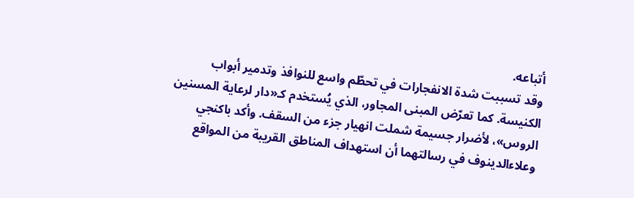أتباعه.
وقد تسببت شدة الانفجارات في تحطّم واسع للنوافذ وتدمير أبواب الكنيسة. كما تعرّض المبنى المجاور، الذي يُستخدم كـ«دار لرعاية المسنين الروس»، لأضرار جسيمة شملت انهيار جزء من السقف. وأكد باكنجي وعلاءالدینوف في رسالتهما أن استهداف المناطق القريبة من المواقع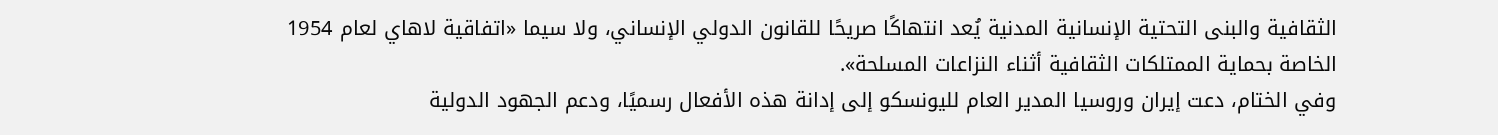الثقافية والبنى التحتية الإنسانية المدنية يُعد انتهاكًا صريحًا للقانون الدولي الإنساني، ولا سيما «اتفاقية لاهاي لعام 1954 الخاصة بحماية الممتلكات الثقافية أثناء النزاعات المسلحة».
وفي الختام، دعت إيران وروسيا المدير العام لليونسكو إلى إدانة هذه الأفعال رسميًا، ودعم الجهود الدولية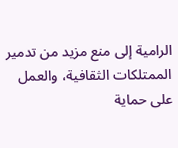الرامية إلى منع مزيد من تدمير الممتلكات الثقافية، والعمل على حماية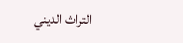التراث الديني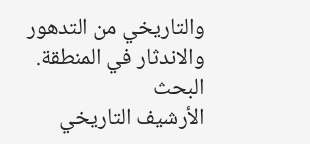والتاريخي من التدهور والاندثار في المنطقة.
البحث
الأرشيف التاريخي